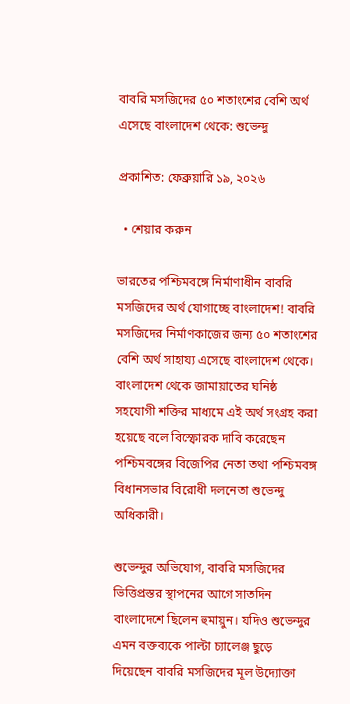বাবরি মসজিদের ৫০ শতাংশের বেশি অর্থ এসেছে বাংলাদেশ থেকে: শুভেন্দু

প্রকাশিত: ফেব্রুয়ারি ১৯, ২০২৬

  • শেয়ার করুন

ভারতের পশ্চিমবঙ্গে নির্মাণাধীন বাবরি মসজিদের অর্থ যোগাচ্ছে বাংলাদেশ! বাবরি মসজিদের নির্মাণকাজের জন্য ৫০ শতাংশের বেশি অর্থ সাহায্য এসেছে বাংলাদেশ থেকে। বাংলাদেশ থেকে জামায়াতের ঘনিষ্ঠ সহযোগী শক্তির মাধ্যমে এই অর্থ সংগ্রহ করা হয়েছে বলে বিস্ফোরক দাবি করেছেন পশ্চিমবঙ্গের বিজেপির নেতা তথা পশ্চিমবঙ্গ বিধানসভার বিরোধী দলনেতা শুভেন্দু অধিকারী।

শুভেন্দুর অভিযোগ, বাবরি মসজিদের ভিত্তিপ্রস্তর স্থাপনের আগে সাতদিন বাংলাদেশে ছিলেন হুমায়ুন। যদিও শুভেন্দুর এমন বক্তব্যকে পাল্টা চ্যালেঞ্জ ছুড়ে দিয়েছেন বাবরি মসজিদের মূল উদ্যোক্তা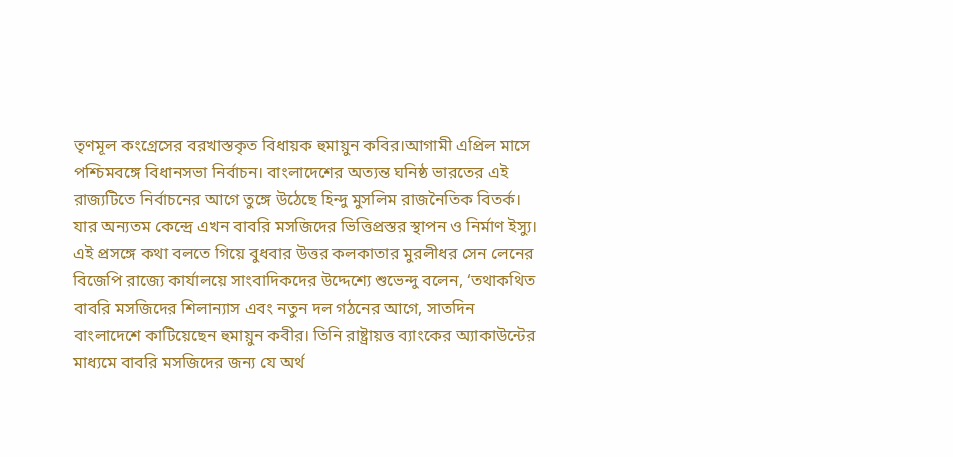তৃণমূল কংগ্রেসের বরখাস্তকৃত বিধায়ক হুমায়ুন কবির।আগামী এপ্রিল মাসে পশ্চিমবঙ্গে বিধানসভা নির্বাচন। বাংলাদেশের অত্যন্ত ঘনিষ্ঠ ভারতের এই রাজ্যটিতে নির্বাচনের আগে তুঙ্গে উঠেছে হিন্দু মুসলিম রাজনৈতিক বিতর্ক। যার অন্যতম কেন্দ্রে এখন বাবরি মসজিদের ভিত্তিপ্রস্তর স্থাপন ও নির্মাণ ইস্যু। এই প্রসঙ্গে কথা বলতে গিয়ে বুধবার উত্তর কলকাতার মুরলীধর সেন লেনের বিজেপি রাজ্যে কার্যালয়ে সাংবাদিকদের উদ্দেশ্যে শুভেন্দু বলেন, ‘তথাকথিত বাবরি মসজিদের শিলান্যাস এবং নতুন দল গঠনের আগে, সাতদিন বাংলাদেশে কাটিয়েছেন হুমায়ুন কবীর। তিনি রাষ্ট্রায়ত্ত ব্যাংকের অ্যাকাউন্টের মাধ্যমে বাবরি মসজিদের জন্য যে অর্থ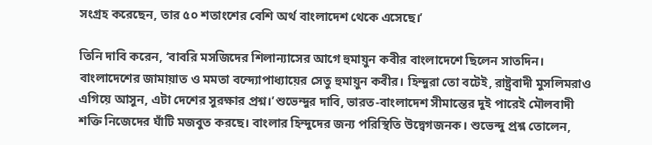সংগ্রহ করেছেন, তার ৫০ শতাংশের বেশি অর্থ বাংলাদেশ থেকে এসেছে।’

তিনি দাবি করেন, ‘বাবরি মসজিদের শিলান্যাসের আগে হুমায়ুন কবীর বাংলাদেশে ছিলেন সাতদিন। বাংলাদেশের জামায়াত ও মমতা বন্দ্যোপাধ্যায়ের সেতু হুমায়ুন কবীর। হিন্দুরা তো বটেই, রাষ্ট্রবাদী মুসলিমরাও এগিয়ে আসুন, এটা দেশের সুরক্ষার প্রশ্ন।’শুভেন্দুর দাবি, ভারত-বাংলাদেশ সীমান্তের দুই পারেই মৌলবাদী শক্তি নিজেদের ঘাঁটি মজবুত করছে। বাংলার হিন্দুদের জন্য পরিস্থিতি উদ্বেগজনক। শুভেন্দু প্রশ্ন তোলেন,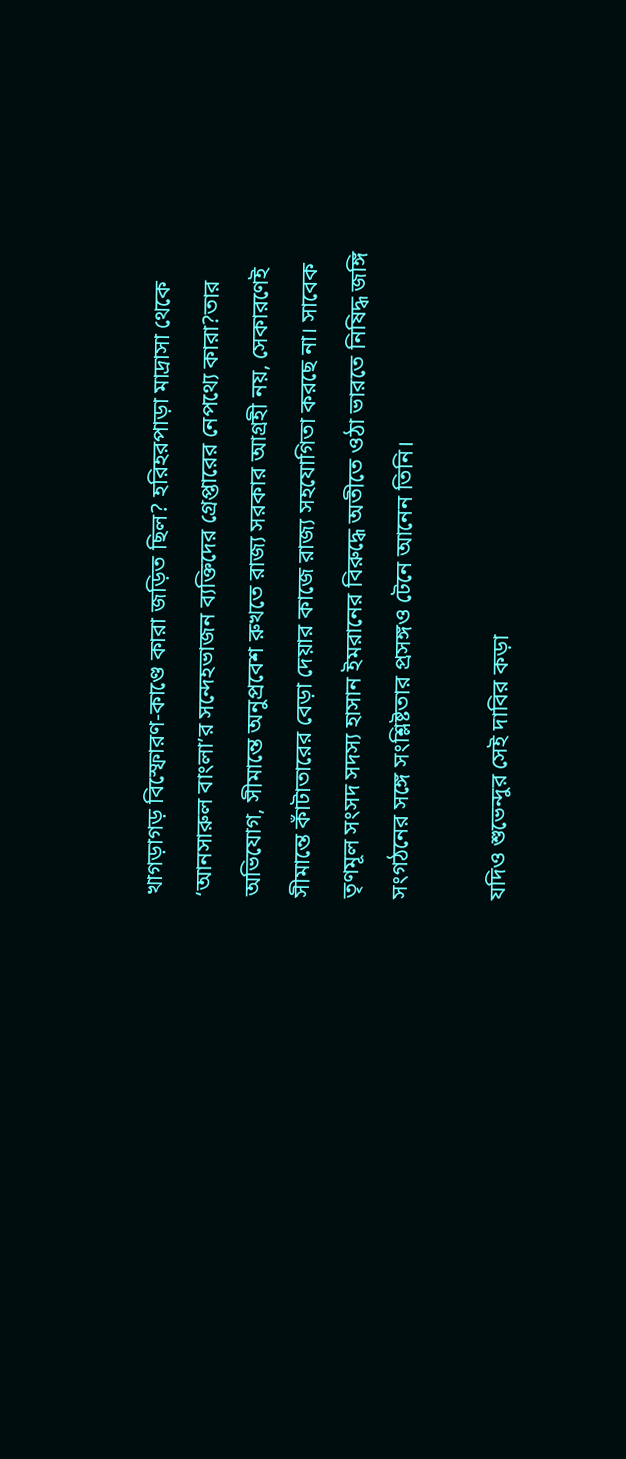খাগড়াগড় বিস্ফোরণ-কাণ্ডে কারা জড়িত ছিল? হরিহরপাড়া মাদ্রাসা থেকে ‘আনসারুল বাংলা’র সন্দেহভাজন ব্যক্তিদের গ্রেপ্তারের নেপথ্যে কারা?তার অভিযোগ, সীমান্তে অনুপ্রবেশ রুখতে রাজ্য সরকার আগ্রহী নয়, সেকারণেই সীমান্তে কাঁটাতারের বেড়া দেয়ার কাজে রাজ্য সহযোগিতা করছে না। সাবেক তৃণমূল সংসদ সদস্য হাসান ইমরানের বিরুদ্ধে অতীতে ওঠা ভারতে নিষিদ্ধ জঙ্গি সংগঠনের সঙ্গে সংশ্লিষ্টতার প্রসঙ্গও টেনে আনেন তিনি।

যদিও শুভেন্দুর সেই দাবির কড়া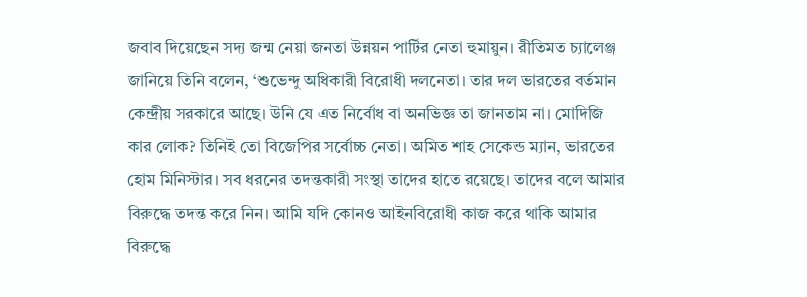জবাব দিয়েছেন সদ্য জন্ম নেয়া জনতা উন্নয়ন পার্টির নেতা হুমায়ুন। রীতিমত চ্যালেঞ্জ জানিয়ে তিনি বলেন, ‘শুভেন্দু অধিকারী বিরোধী দলনেতা। তার দল ভারতের বর্তমান কেন্দ্রীয় সরকারে আছে। উনি যে এত নির্বোধ বা অনভিজ্ঞ তা জানতাম না। মোদিজি কার লোক? তিনিই তো বিজেপির সর্বোচ্চ নেতা। অমিত শাহ সেকেন্ড ম্যান, ভারতের হোম মিনিস্টার। সব ধরনের তদন্তকারী সংস্থা তাদের হাতে রয়েছে। তাদের বলে আমার বিরুদ্ধে তদন্ত করে নিন। আমি যদি কোনও আইনবিরোধী কাজ করে থাকি আমার বিরুদ্ধে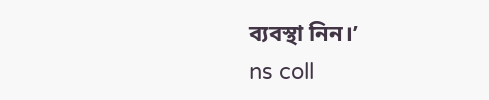ব্যবস্থা নিন।’
ns coll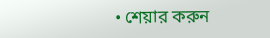• শেয়ার করুন